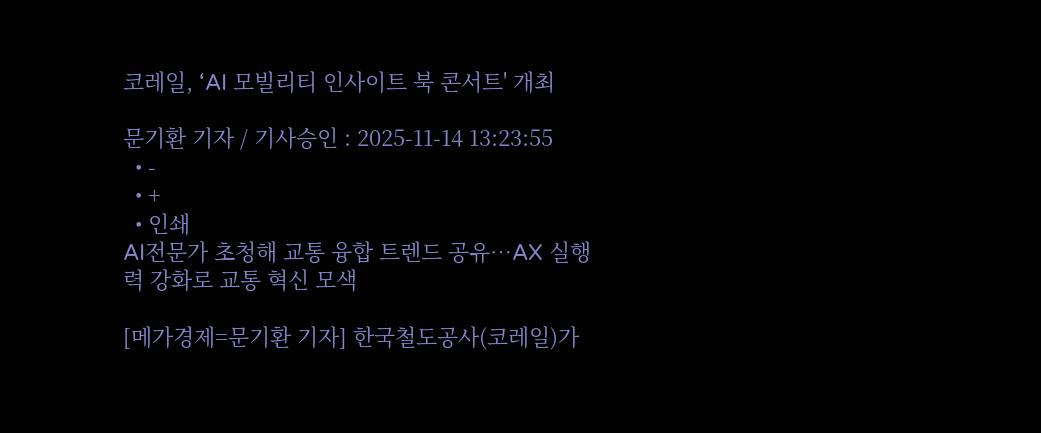코레일, ‘AI 모빌리티 인사이트 북 콘서트' 개최

문기환 기자 / 기사승인 : 2025-11-14 13:23:55
  • -
  • +
  • 인쇄
AI전문가 초청해 교통 융합 트렌드 공유…AX 실행력 강화로 교통 혁신 모색

[메가경제=문기환 기자] 한국철도공사(코레일)가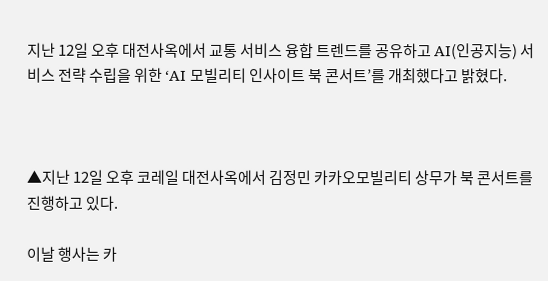지난 12일 오후 대전사옥에서 교통 서비스 융합 트렌드를 공유하고 AI(인공지능) 서비스 전략 수립을 위한 ‘AI 모빌리티 인사이트 북 콘서트’를 개최했다고 밝혔다.



▲지난 12일 오후 코레일 대전사옥에서 김정민 카카오모빌리티 상무가 북 콘서트를 진행하고 있다.

이날 행사는 카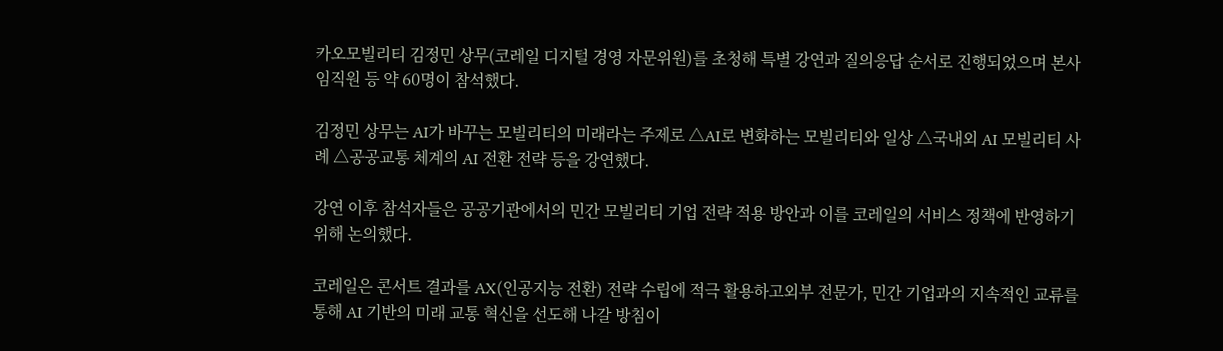카오모빌리티 김정민 상무(코레일 디지털 경영 자문위원)를 초청해 특별 강연과 질의응답 순서로 진행되었으며 본사 임직원 등 약 60명이 참석했다.

김정민 상무는 AI가 바꾸는 모빌리티의 미래라는 주제로 △AI로 변화하는 모빌리티와 일상 △국내외 AI 모빌리티 사례 △공공교통 체계의 AI 전환 전략 등을 강연했다.

강연 이후 참석자들은 공공기관에서의 민간 모빌리티 기업 전략 적용 방안과 이를 코레일의 서비스 정책에 반영하기 위해 논의했다.

코레일은 콘서트 결과를 AX(인공지능 전환) 전략 수립에 적극 활용하고외부 전문가, 민간 기업과의 지속적인 교류를 통해 AI 기반의 미래 교통 혁신을 선도해 나갈 방침이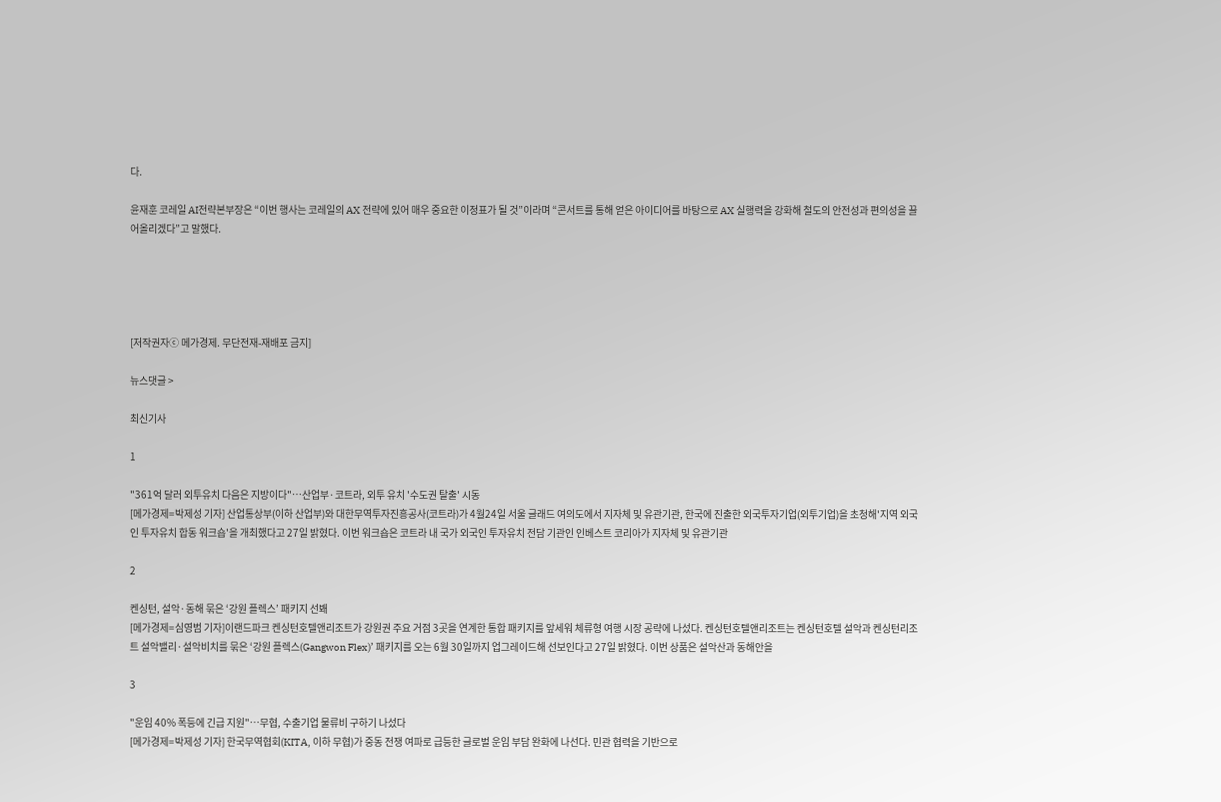다.

윤재훈 코레일 AI전략본부장은 “이번 행사는 코레일의 AX 전략에 있어 매우 중요한 이정표가 될 것”이라며 “콘서트를 통해 얻은 아이디어를 바탕으로 AX 실행력을 강화해 철도의 안전성과 편의성을 끌어올리겠다”고 말했다.





[저작권자ⓒ 메가경제. 무단전재-재배포 금지]

뉴스댓글 >

최신기사

1

"361억 달러 외투유치 다음은 지방이다"…산업부·코트라, 외투 유치 '수도권 탈출' 시동
[메가경제=박제성 기자] 산업통상부(이하 산업부)와 대한무역투자진흥공사(코트라)가 4월24일 서울 글래드 여의도에서 지자체 및 유관기관, 한국에 진출한 외국투자기업(외투기업)을 초청해'지역 외국인 투자유치 합동 워크숍'을 개최했다고 27일 밝혔다. 이번 워크숍은 코트라 내 국가 외국인 투자유치 전담 기관인 인베스트 코리아가 지자체 및 유관기관

2

켄싱턴, 설악·동해 묶은 ‘강원 플렉스’ 패키지 선봬
[메가경제=심영범 기자]이랜드파크 켄싱턴호텔앤리조트가 강원권 주요 거점 3곳을 연계한 통합 패키지를 앞세워 체류형 여행 시장 공략에 나섰다. 켄싱턴호텔앤리조트는 켄싱턴호텔 설악과 켄싱턴리조트 설악밸리·설악비치를 묶은 ‘강원 플렉스(Gangwon Flex)’ 패키지를 오는 6월 30일까지 업그레이드해 선보인다고 27일 밝혔다. 이번 상품은 설악산과 동해안을

3

"운임 40% 폭등에 긴급 지원"…무협, 수출기업 물류비 구하기 나섰다
[메가경제=박제성 기자] 한국무역협회(KITA, 이하 무협)가 중동 전쟁 여파로 급등한 글로벌 운임 부담 완화에 나선다. 민관 협력을 기반으로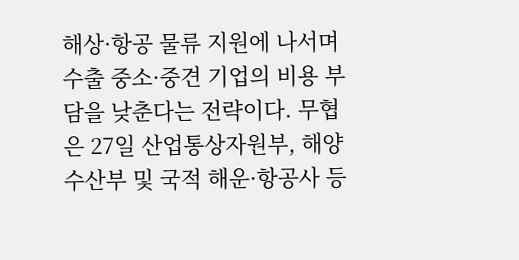해상·항공 물류 지원에 나서며 수출 중소·중견 기업의 비용 부담을 낮춘다는 전략이다. 무협은 27일 산업통상자원부, 해양수산부 및 국적 해운·항공사 등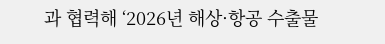과 협력해 ‘2026년 해상·항공 수출물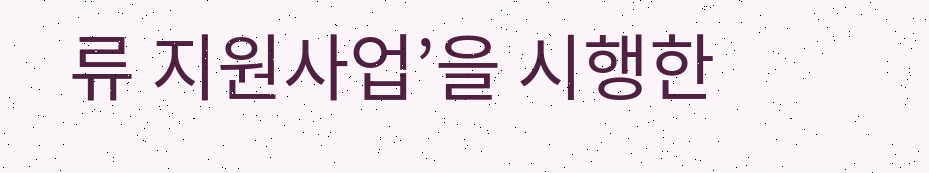류 지원사업’을 시행한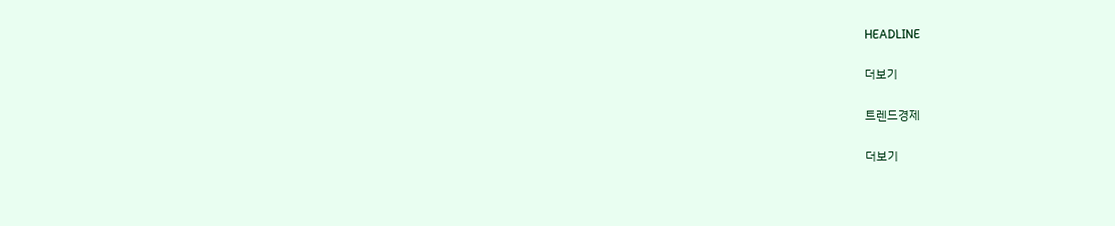HEADLINE

더보기

트렌드경제

더보기